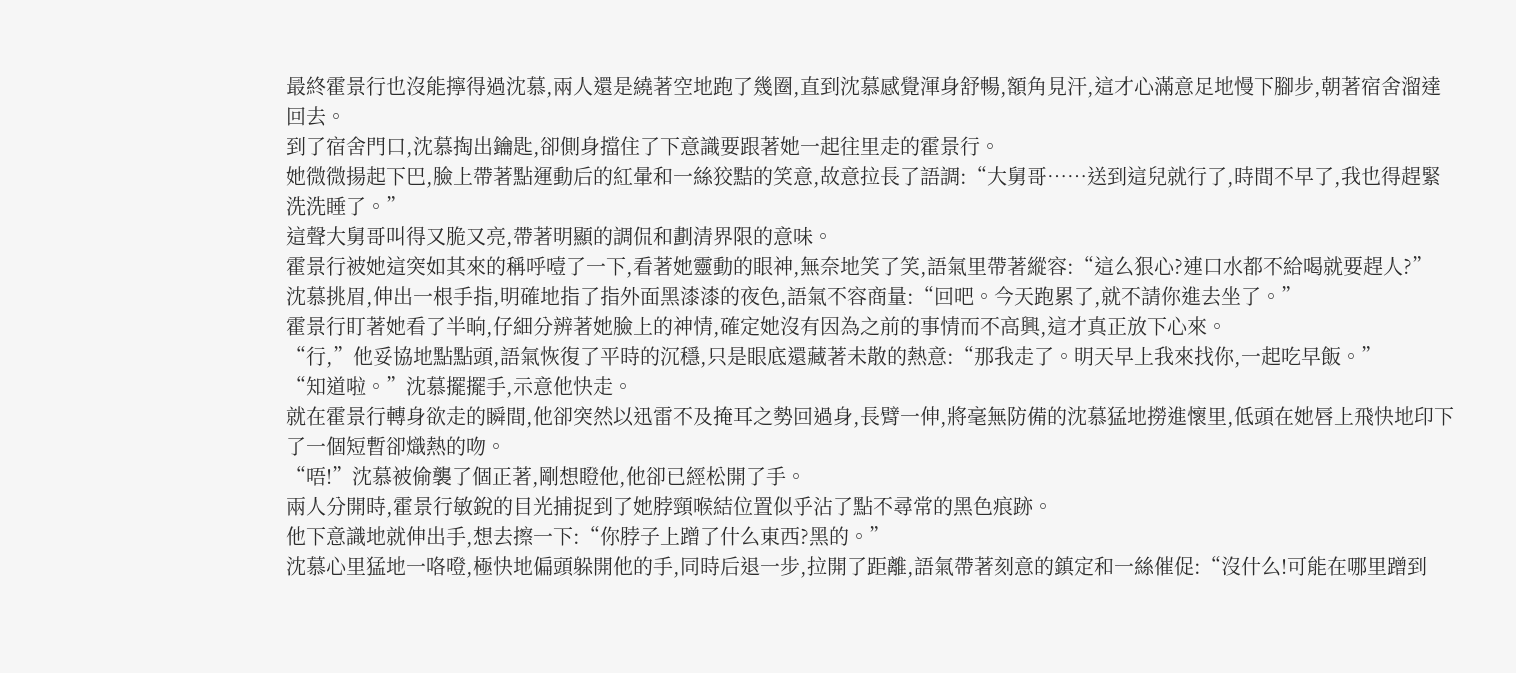最終霍景行也沒能擰得過沈慕,兩人還是繞著空地跑了幾圈,直到沈慕感覺渾身舒暢,額角見汗,這才心滿意足地慢下腳步,朝著宿舍溜達回去。
到了宿舍門口,沈慕掏出鑰匙,卻側身擋住了下意識要跟著她一起往里走的霍景行。
她微微揚起下巴,臉上帶著點運動后的紅暈和一絲狡黠的笑意,故意拉長了語調:“大舅哥……送到這兒就行了,時間不早了,我也得趕緊洗洗睡了。”
這聲大舅哥叫得又脆又亮,帶著明顯的調侃和劃清界限的意味。
霍景行被她這突如其來的稱呼噎了一下,看著她靈動的眼神,無奈地笑了笑,語氣里帶著縱容:“這么狠心?連口水都不給喝就要趕人?”
沈慕挑眉,伸出一根手指,明確地指了指外面黑漆漆的夜色,語氣不容商量:“回吧。今天跑累了,就不請你進去坐了。”
霍景行盯著她看了半晌,仔細分辨著她臉上的神情,確定她沒有因為之前的事情而不高興,這才真正放下心來。
“行,”他妥協地點點頭,語氣恢復了平時的沉穩,只是眼底還藏著未散的熱意:“那我走了。明天早上我來找你,一起吃早飯。”
“知道啦。”沈慕擺擺手,示意他快走。
就在霍景行轉身欲走的瞬間,他卻突然以迅雷不及掩耳之勢回過身,長臂一伸,將毫無防備的沈慕猛地撈進懷里,低頭在她唇上飛快地印下了一個短暫卻熾熱的吻。
“唔!”沈慕被偷襲了個正著,剛想瞪他,他卻已經松開了手。
兩人分開時,霍景行敏銳的目光捕捉到了她脖頸喉結位置似乎沾了點不尋常的黑色痕跡。
他下意識地就伸出手,想去擦一下:“你脖子上蹭了什么東西?黑的。”
沈慕心里猛地一咯噔,極快地偏頭躲開他的手,同時后退一步,拉開了距離,語氣帶著刻意的鎮定和一絲催促:“沒什么!可能在哪里蹭到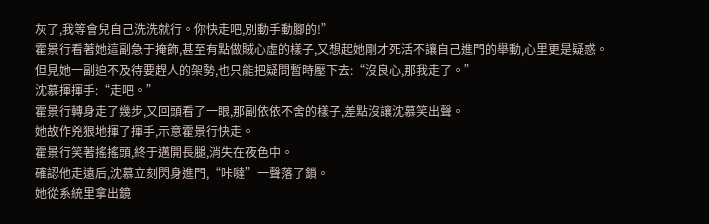灰了,我等會兒自己洗洗就行。你快走吧,別動手動腳的!”
霍景行看著她這副急于掩飾,甚至有點做賊心虛的樣子,又想起她剛才死活不讓自己進門的舉動,心里更是疑惑。
但見她一副迫不及待要趕人的架勢,也只能把疑問暫時壓下去:“沒良心,那我走了。”
沈慕揮揮手:“走吧。”
霍景行轉身走了幾步,又回頭看了一眼,那副依依不舍的樣子,差點沒讓沈慕笑出聲。
她故作兇狠地揮了揮手,示意霍景行快走。
霍景行笑著搖搖頭,終于邁開長腿,消失在夜色中。
確認他走遠后,沈慕立刻閃身進門,“咔噠”一聲落了鎖。
她從系統里拿出鏡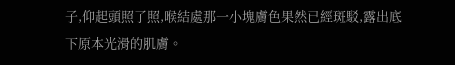子,仰起頭照了照,喉結處那一小塊膚色果然已經斑駁,露出底下原本光滑的肌膚。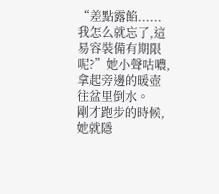“差點露餡......我怎么就忘了,這易容裝備有期限呢?”她小聲咕噥,拿起旁邊的暖壺往盆里倒水。
剛才跑步的時候,她就隱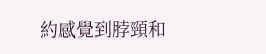約感覺到脖頸和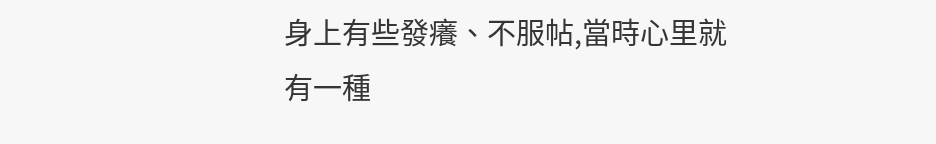身上有些發癢、不服帖,當時心里就有一種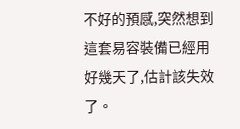不好的預感,突然想到這套易容裝備已經用好幾天了,估計該失效了。